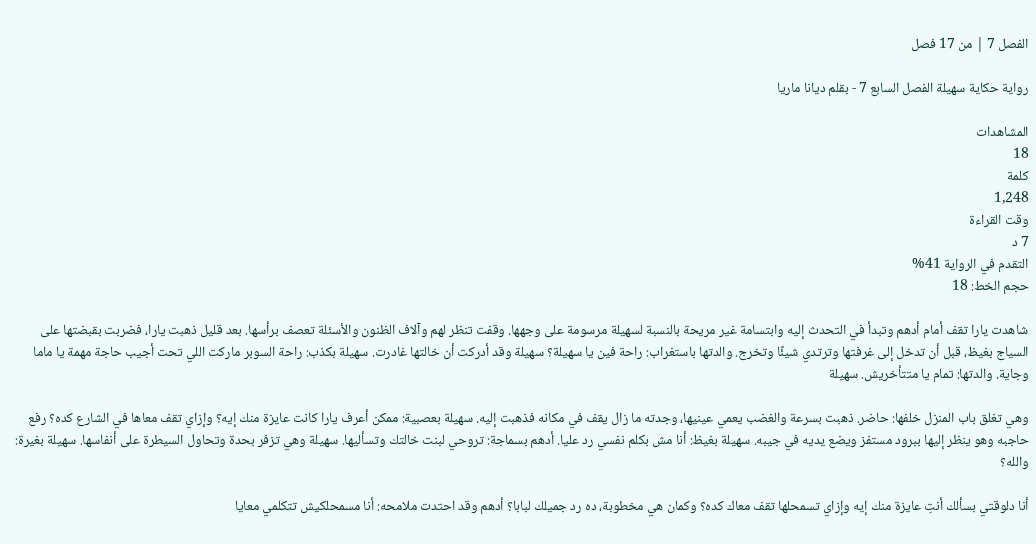الفصل 7 | من 17 فصل

رواية حكاية سهيلة الفصل السابع 7 - بقلم ديانا ماريا

المشاهدات
18
كلمة
1,248
وقت القراءة
7 د
التقدم في الرواية 41%
حجم الخط: 18

شاهدت يارا تقف أمام أدهم وتبدأ في التحدث إليه وابتسامة غير مريحة بالنسبة لسهيلة مرسومة على وجهها. وقفت تنظر لهم وآلاف الظنون والأسئلة تعصف برأسها. بعد قليل ذهبت يارا، فضربت بقبضتها على السياج بغيظ، قبل أن تدخل إلى غرفتها وترتدي شيئًا وتخرج. والدتها باستغراب: راحة فين يا سهيلة؟ سهيلة وقد أدركت أن خالتها غادرت. سهيلة بكذب: راحة السوبر ماركت اللي تحت أجيب حاجة مهمة يا ماما وجاية. والدتها: تمام يا متتأخريش. سهيلة

وهي تغلق باب المنزل خلفها: حاضر. ذهبت بسرعة والغضب يعمي عينيها، وجدته ما زال يقف في مكانه فذهبت إليه. سهيلة بعصبية: ممكن أعرف يارا كانت عايزة منك إيه؟ وإزاي تقف معاها في الشارع كده؟ رفع حاجبه وهو ينظر إليها ببرود مستفز ويضع يديه في جيبه. سهيلة بغيظ: أنا مش بكلم نفسي رد عليا. أدهم بسماجة: تروحي لبنت خالتك وتسأليها. سهيلة وهي تزفر بحدة وتحاول السيطرة على أنفاسها. سهيلة بغيرة: والله؟

أنا دلوقتي بسألك أنتِ عايزة منك إيه وإزاي تسمحلها تقف معاك كده؟ وكمان هي مخطوبة، ده رد جميلك لبابا؟ أدهم وقد احتدت ملامحه: أنا مسمحلكيش تتكلمي معايا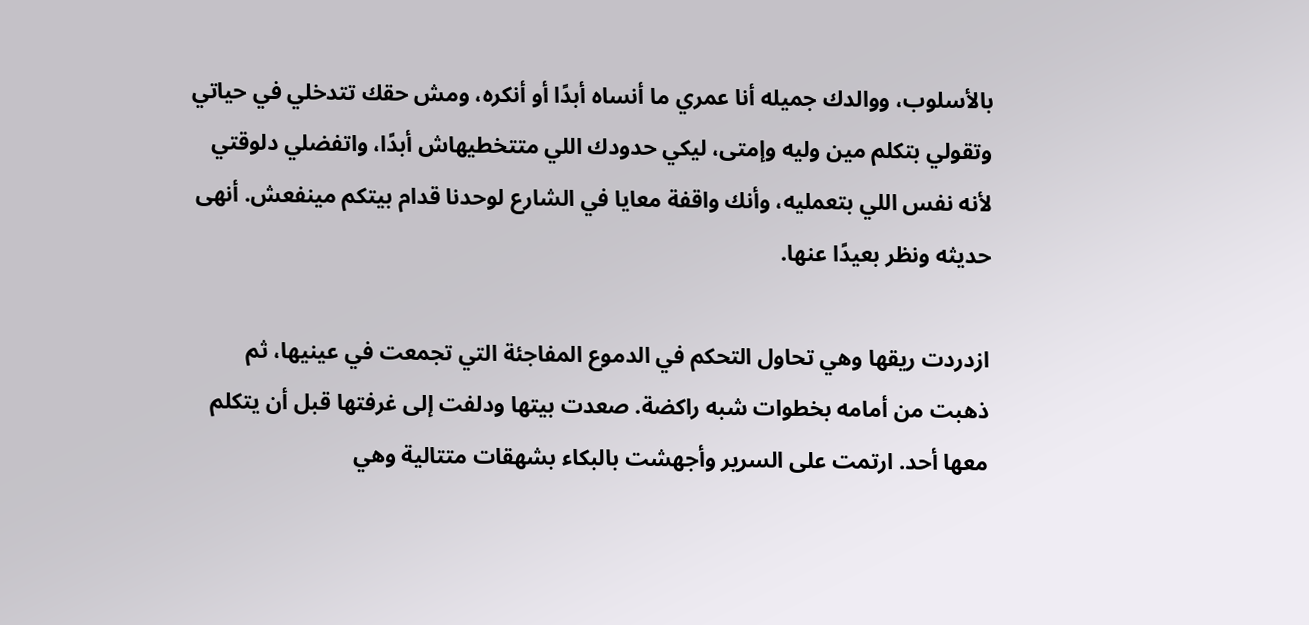بالأسلوب، ووالدك جميله أنا عمري ما أنساه أبدًا أو أنكره، ومش حقك تتدخلي في حياتي وتقولي بتكلم مين وليه وإمتى، ليكي حدودك اللي متتخطيهاش أبدًا، واتفضلي دلوقتي لأنه نفس اللي بتعمليه، وأنك واقفة معايا في الشارع لوحدنا قدام بيتكم مينفعش. أنهى حديثه ونظر بعيدًا عنها.

ازدردت ريقها وهي تحاول التحكم في الدموع المفاجئة التي تجمعت في عينيها، ثم ذهبت من أمامه بخطوات شبه راكضة. صعدت بيتها ودلفت إلى غرفتها قبل أن يتكلم معها أحد. ارتمت على السرير وأجهشت بالبكاء بشهقات متتالية وهي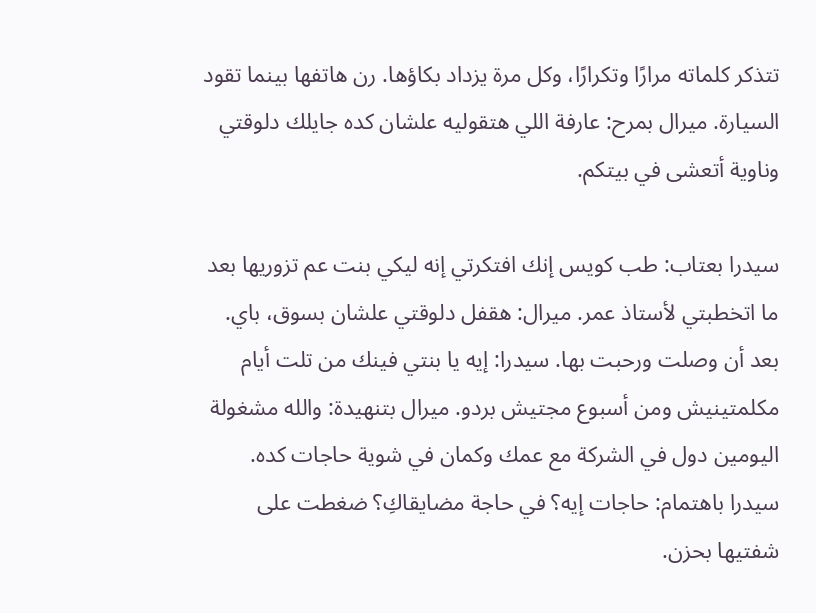تتذكر كلماته مرارًا وتكرارًا، وكل مرة يزداد بكاؤها. رن هاتفها بينما تقود السيارة. ميرال بمرح: عارفة اللي هتقوليه علشان كده جايلك دلوقتي وناوية أتعشى في بيتكم.

سيدرا بعتاب: طب كويس إنك افتكرتي إنه ليكي بنت عم تزوريها بعد ما اتخطبتي لأستاذ عمر. ميرال: هقفل دلوقتي علشان بسوق، باي. بعد أن وصلت ورحبت بها. سيدرا: إيه يا بنتي فينك من تلت أيام مكلمتينيش ومن أسبوع مجتيش بردو. ميرال بتنهيدة: والله مشغولة اليومين دول في الشركة مع عمك وكمان في شوية حاجات كده. سيدرا باهتمام: حاجات إيه؟ في حاجة مضايقاكِ؟ ضغطت على شفتيها بحزن.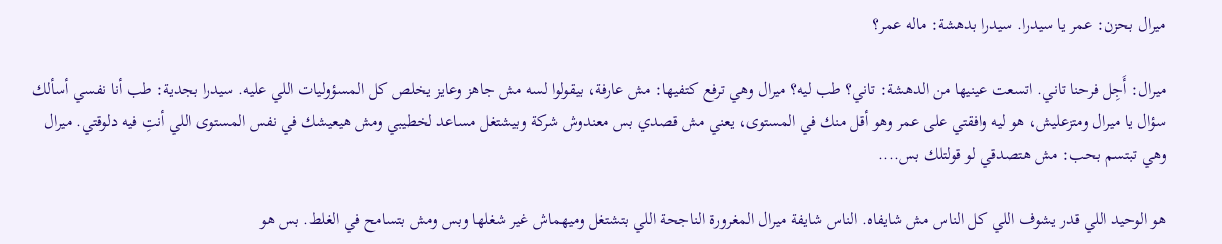ميرال بحزن: عمر يا سيدرا. سيدرا بدهشة: ماله عمر؟

ميرال: أَجِل فرحنا تاني. اتسعت عينيها من الدهشة: تاني؟ طب ليه؟ ميرال وهي ترفع كتفيها: مش عارفة، بيقولوا لسه مش جاهز وعايز يخلص كل المسؤوليات اللي عليه. سيدرا بجدية: طب أنا نفسي أسألك سؤال يا ميرال ومتزعليش، هو ليه وافقتي على عمر وهو أقل منك في المستوى، يعني مش قصدي بس معندوش شركة وبيشتغل مساعد لخطيبي ومش هيعيشك في نفس المستوى اللي أنتِ فيه دلوقتي. ميرال وهي تبتسم بحب: مش هتصدقي لو قولتلك بس....

هو الوحيد اللي قدر يشوف اللي كل الناس مش شايفاه. الناس شايفة ميرال المغرورة الناجحة اللي بتشتغل وميهماش غير شغلها وبس ومش بتسامح في الغلط. بس هو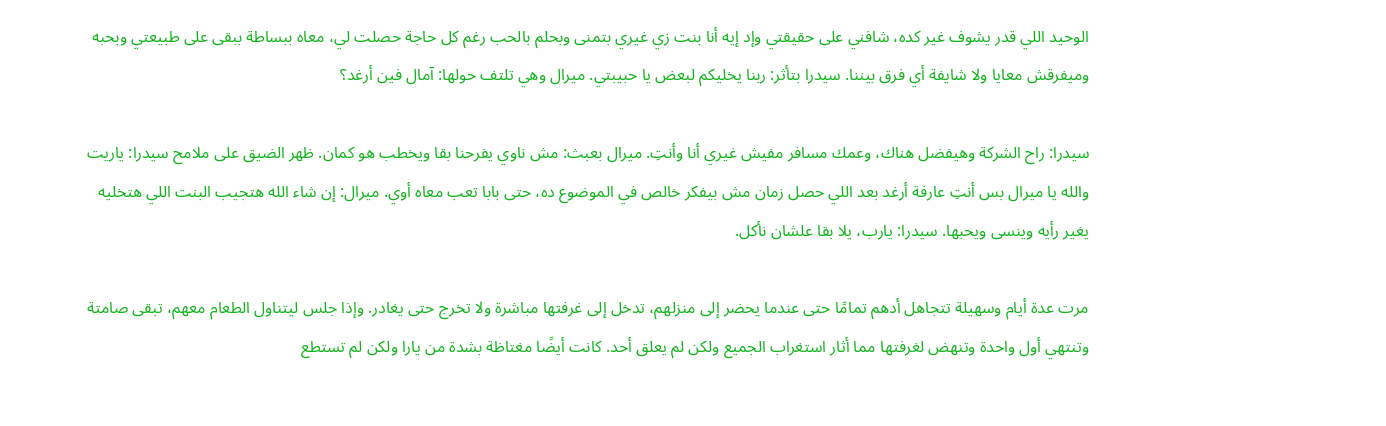الوحيد اللي قدر يشوف غير كده، شافني على حقيقتي وإد إيه أنا بنت زي غيري بتمنى وبحلم بالحب رغم كل حاجة حصلت لي، معاه ببساطة ببقى على طبيعتي وبحبه وميفرقش معايا ولا شايفة أي فرق بيننا. سيدرا بتأثر: ربنا يخليكم لبعض يا حبيبتي. ميرال وهي تلتف حولها: آمال فين أرغد؟

سيدرا: راح الشركة وهيفضل هناك، وعمك مسافر مفيش غيري أنا وأنتِ. ميرال بعبث: مش ناوي يفرحنا بقا ويخطب هو كمان. ظهر الضيق على ملامح سيدرا: ياريت والله يا ميرال بس أنتِ عارفة أرغد بعد اللي حصل زمان مش بيفكر خالص في الموضوع ده، حتى بابا تعب معاه أوي. ميرال: إن شاء الله هتجيب البنت اللي هتخليه يغير رأيه وينسى ويحبها. سيدرا: يارب، يلا بقا علشان نأكل.

مرت عدة أيام وسهيلة تتجاهل أدهم تمامًا حتى عندما يحضر إلى منزلهم، تدخل إلى غرفتها مباشرة ولا تخرج حتى يغادر. وإذا جلس ليتناول الطعام معهم، تبقى صامتة وتنتهي أول واحدة وتنهض لغرفتها مما أثار استغراب الجميع ولكن لم يعلق أحد. كانت أيضًا مغتاظة بشدة من يارا ولكن لم تستطع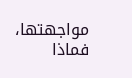مواجهتها، فماذا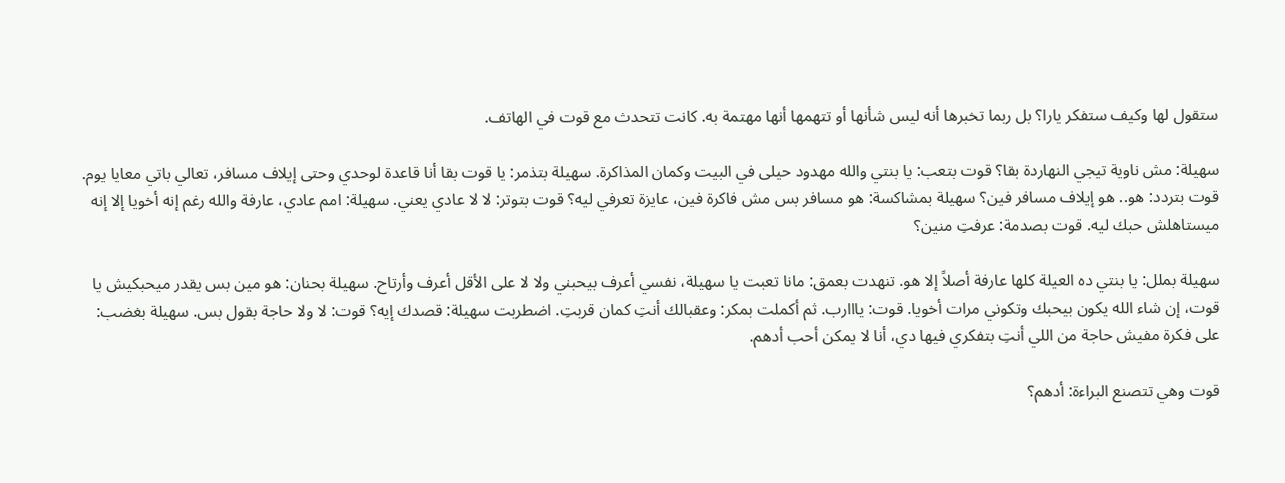ستقول لها وكيف ستفكر يارا؟ بل ربما تخبرها أنه ليس شأنها أو تتهمها أنها مهتمة به. كانت تتحدث مع قوت في الهاتف.

سهيلة: مش ناوية تيجي النهاردة بقا؟ قوت بتعب: يا بنتي والله مهدود حيلى في البيت وكمان المذاكرة. سهيلة بتذمر: يا قوت بقا أنا قاعدة لوحدي وحتى إيلاف مسافر، تعالي باتي معايا يوم. قوت بتردد: هو.. هو إيلاف مسافر فين؟ سهيلة بمشاكسة: هو مسافر بس مش فاكرة فين، عايزة تعرفي ليه؟ قوت بتوتر: لا لا عادي يعني. سهيلة: امم عادي، عارفة والله رغم إنه أخويا إلا إنه ميستاهلش حبك ليه. قوت بصدمة: عرفتِ منين؟

سهيلة بملل: يا بنتي ده العيلة كلها عارفة أصلاً إلا هو. تنهدت بعمق: مانا تعبت يا سهيلة، نفسي أعرف بيحبني ولا لا على الأقل أعرف وأرتاح. سهيلة بحنان: هو مين بس يقدر ميحبكيش يا قوت، إن شاء الله يكون بيحبك وتكوني مرات أخويا. قوت: يااارب. ثم أكملت بمكر: وعقبالك أنتِ كمان قربتِ. اضطربت سهيلة: قصدك إيه؟ قوت: لا ولا حاجة بقول بس. سهيلة بغضب: على فكرة مفيش حاجة من اللي أنتِ بتفكري فيها دي، أنا لا يمكن أحب أدهم.

قوت وهي تتصنع البراءة: أدهم؟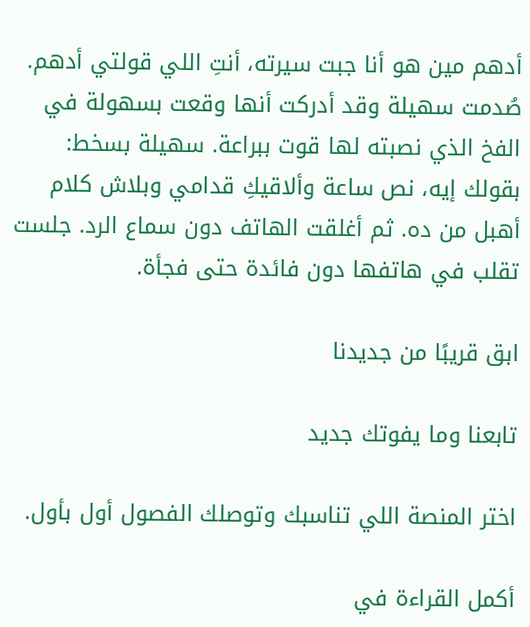أدهم مين هو أنا جبت سيرته، أنتِ اللي قولتي أدهم. صُدمت سهيلة وقد أدركت أنها وقعت بسهولة في الفخ الذي نصبته لها قوت ببراعة. سهيلة بسخط: بقولك إيه، نص ساعة وألاقيكِ قدامي وبلاش كلام أهبل من ده. ثم أغلقت الهاتف دون سماع الرد. جلست تقلب في هاتفها دون فائدة حتى فجأة.

ابق قريبًا من جديدنا

تابعنا وما يفوتك جديد

اختر المنصة اللي تناسبك وتوصلك الفصول أول بأول.

أكمل القراءة في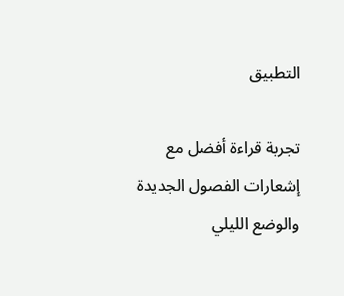التطبيق

تجربة قراءة أفضل مع إشعارات الفصول الجديدة والوضع الليلي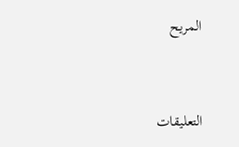المريح



التعليقات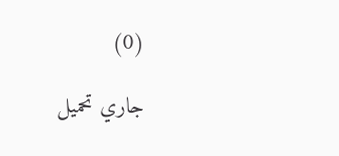(0)

جاري تحميل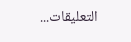التعليقات...